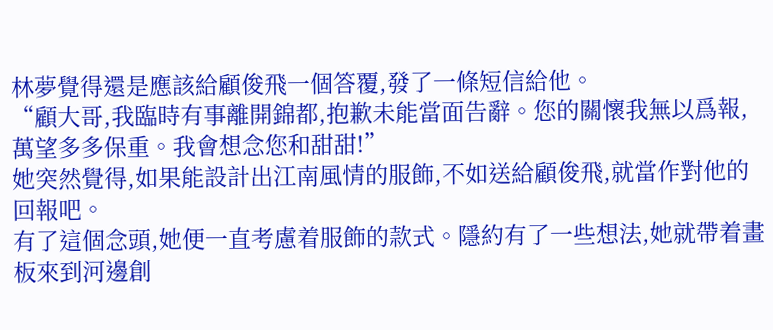林夢覺得還是應該給顧俊飛一個答覆,發了一條短信給他。
“顧大哥,我臨時有事離開錦都,抱歉未能當面告辭。您的關懷我無以爲報,萬望多多保重。我會想念您和甜甜!”
她突然覺得,如果能設計出江南風情的服飾,不如送給顧俊飛,就當作對他的回報吧。
有了這個念頭,她便一直考慮着服飾的款式。隱約有了一些想法,她就帶着畫板來到河邊創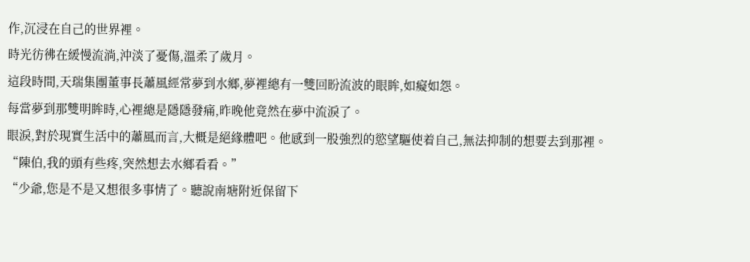作,沉浸在自己的世界裡。
時光彷彿在緩慢流淌,沖淡了憂傷,溫柔了歲月。
這段時間,天瑞集團董事長蕭風經常夢到水鄉,夢裡總有一雙回盼流波的眼眸,如癡如怨。
每當夢到那雙明眸時,心裡總是隱隱發痛,昨晚他竟然在夢中流淚了。
眼淚,對於現實生活中的蕭風而言,大概是絕緣體吧。他感到一股強烈的慾望驅使着自己,無法抑制的想要去到那裡。
“陳伯,我的頭有些疼,突然想去水鄉看看。”
“少爺,您是不是又想很多事情了。聽說南塘附近保留下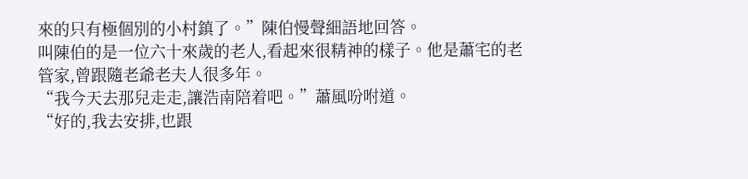來的只有極個別的小村鎮了。”陳伯慢聲細語地回答。
叫陳伯的是一位六十來歲的老人,看起來很精神的樣子。他是蕭宅的老管家,曾跟隨老爺老夫人很多年。
“我今天去那兒走走,讓浩南陪着吧。”蕭風吩咐道。
“好的,我去安排,也跟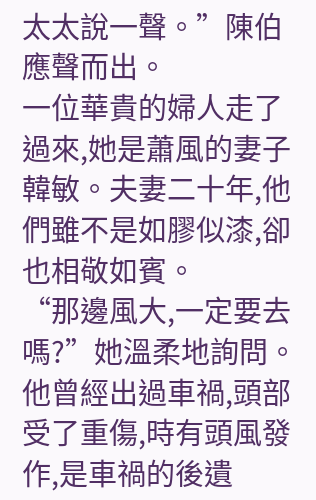太太說一聲。”陳伯應聲而出。
一位華貴的婦人走了過來,她是蕭風的妻子韓敏。夫妻二十年,他們雖不是如膠似漆,卻也相敬如賓。
“那邊風大,一定要去嗎?”她溫柔地詢問。
他曾經出過車禍,頭部受了重傷,時有頭風發作,是車禍的後遺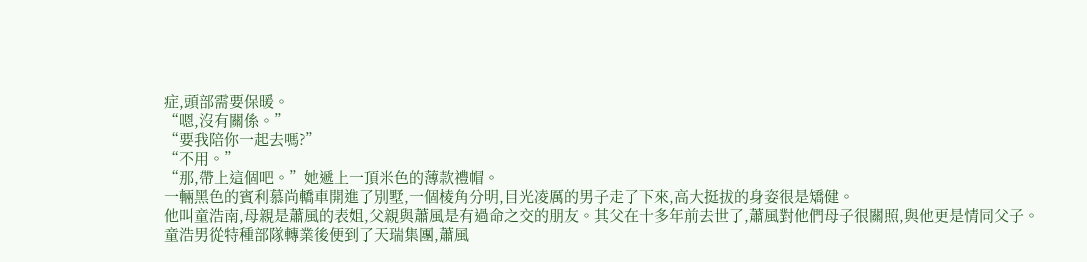症,頭部需要保暖。
“嗯,沒有關係。”
“要我陪你一起去嗎?”
“不用。”
“那,帶上這個吧。”她遞上一頂米色的薄款禮帽。
一輛黑色的賓利慕尚轎車開進了別墅,一個棱角分明,目光凌厲的男子走了下來,高大挺拔的身姿很是矯健。
他叫童浩南,母親是蕭風的表姐,父親與蕭風是有過命之交的朋友。其父在十多年前去世了,蕭風對他們母子很關照,與他更是情同父子。
童浩男從特種部隊轉業後便到了天瑞集團,蕭風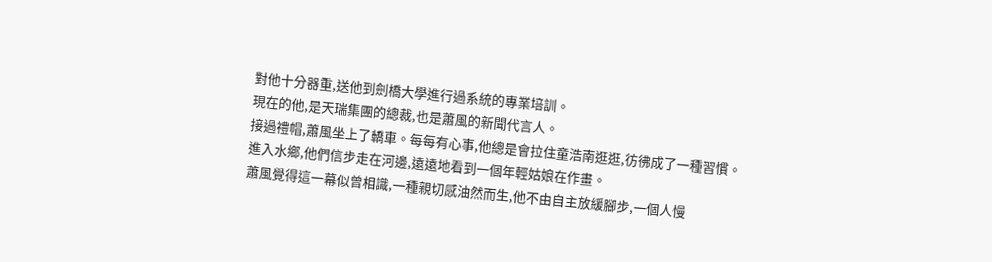對他十分器重,送他到劍橋大學進行過系統的專業培訓。
現在的他,是天瑞集團的總裁,也是蕭風的新聞代言人。
接過禮帽,蕭風坐上了轎車。每每有心事,他總是會拉住童浩南逛逛,彷彿成了一種習慣。
進入水鄉,他們信步走在河邊,遠遠地看到一個年輕姑娘在作畫。
蕭風覺得這一幕似曾相識,一種親切感油然而生,他不由自主放緩腳步,一個人慢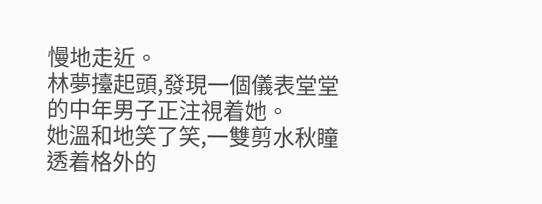慢地走近。
林夢擡起頭,發現一個儀表堂堂的中年男子正注視着她。
她溫和地笑了笑,一雙剪水秋瞳透着格外的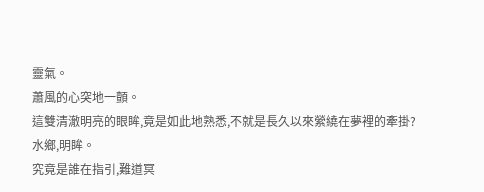靈氣。
蕭風的心突地一顫。
這雙清澈明亮的眼眸,竟是如此地熟悉,不就是長久以來縈繞在夢裡的牽掛?
水鄉,明眸。
究竟是誰在指引,難道冥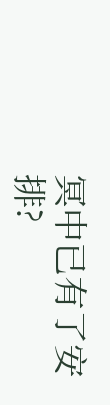冥中已有了安排?